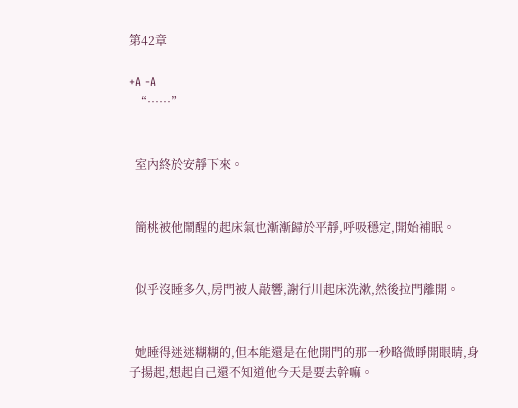第42章

+A -A
  “……”


  室內終於安靜下來。


  簡桃被他鬧醒的起床氣也漸漸歸於平靜,呼吸穩定,開始補眠。


  似乎沒睡多久,房門被人敲響,謝行川起床洗漱,然後拉門離開。


  她睡得迷迷糊糊的,但本能還是在他開門的那一秒略微睜開眼睛,身子揚起,想起自己還不知道他今天是要去幹嘛。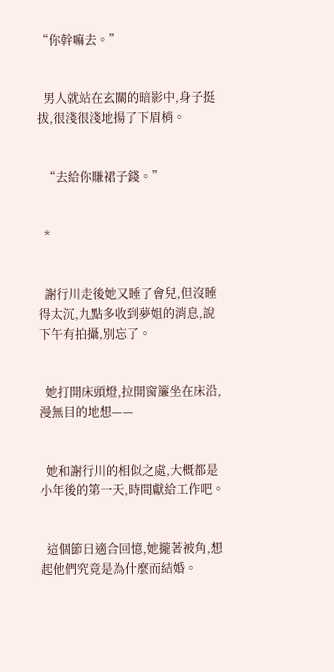“你幹嘛去。”


  男人就站在玄關的暗影中,身子挺拔,很淺很淺地揚了下眉梢。


  “去給你賺裙子錢。”


  *


  謝行川走後她又睡了會兒,但沒睡得太沉,九點多收到夢姐的消息,說下午有拍攝,別忘了。


  她打開床頭燈,拉開窗簾坐在床沿,漫無目的地想——


  她和謝行川的相似之處,大概都是小年後的第一天,時間獻給工作吧。


  這個節日適合回憶,她攏著被角,想起他們究竟是為什麼而結婚。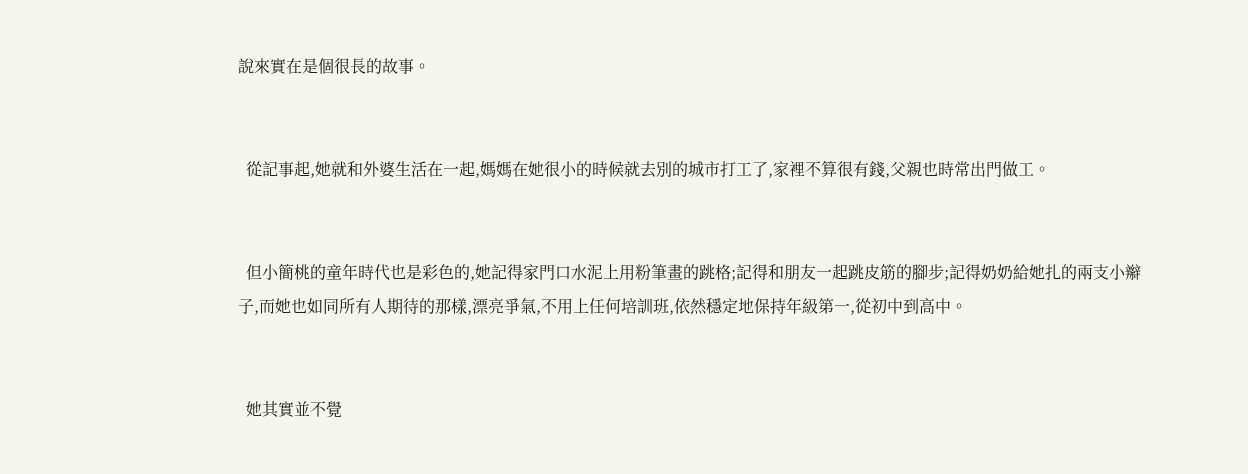說來實在是個很長的故事。


  從記事起,她就和外婆生活在一起,媽媽在她很小的時候就去別的城市打工了,家裡不算很有錢,父親也時常出門做工。


  但小簡桃的童年時代也是彩色的,她記得家門口水泥上用粉筆畫的跳格;記得和朋友一起跳皮筋的腳步;記得奶奶給她扎的兩支小辮子,而她也如同所有人期待的那樣,漂亮爭氣,不用上任何培訓班,依然穩定地保持年級第一,從初中到高中。


  她其實並不覺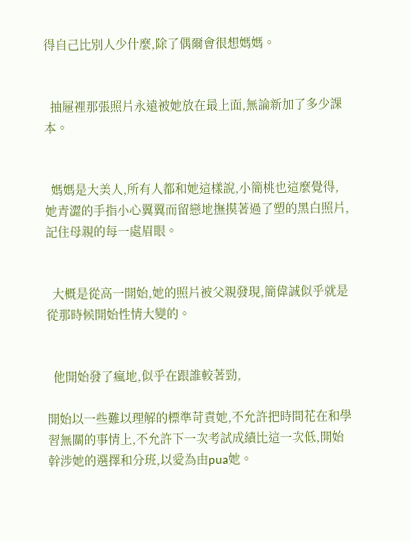得自己比別人少什麼,除了偶爾會很想媽媽。


  抽屜裡那張照片永遠被她放在最上面,無論新加了多少課本。


  媽媽是大美人,所有人都和她這樣說,小簡桃也這麼覺得,她青澀的手指小心翼翼而留戀地撫摸著過了塑的黑白照片,記住母親的每一處眉眼。


  大概是從高一開始,她的照片被父親發現,簡偉誠似乎就是從那時候開始性情大變的。


  他開始發了瘋地,似乎在跟誰較著勁,

開始以一些難以理解的標準苛責她,不允許把時間花在和學習無關的事情上,不允許下一次考試成績比這一次低,開始幹涉她的選擇和分班,以愛為由pua她。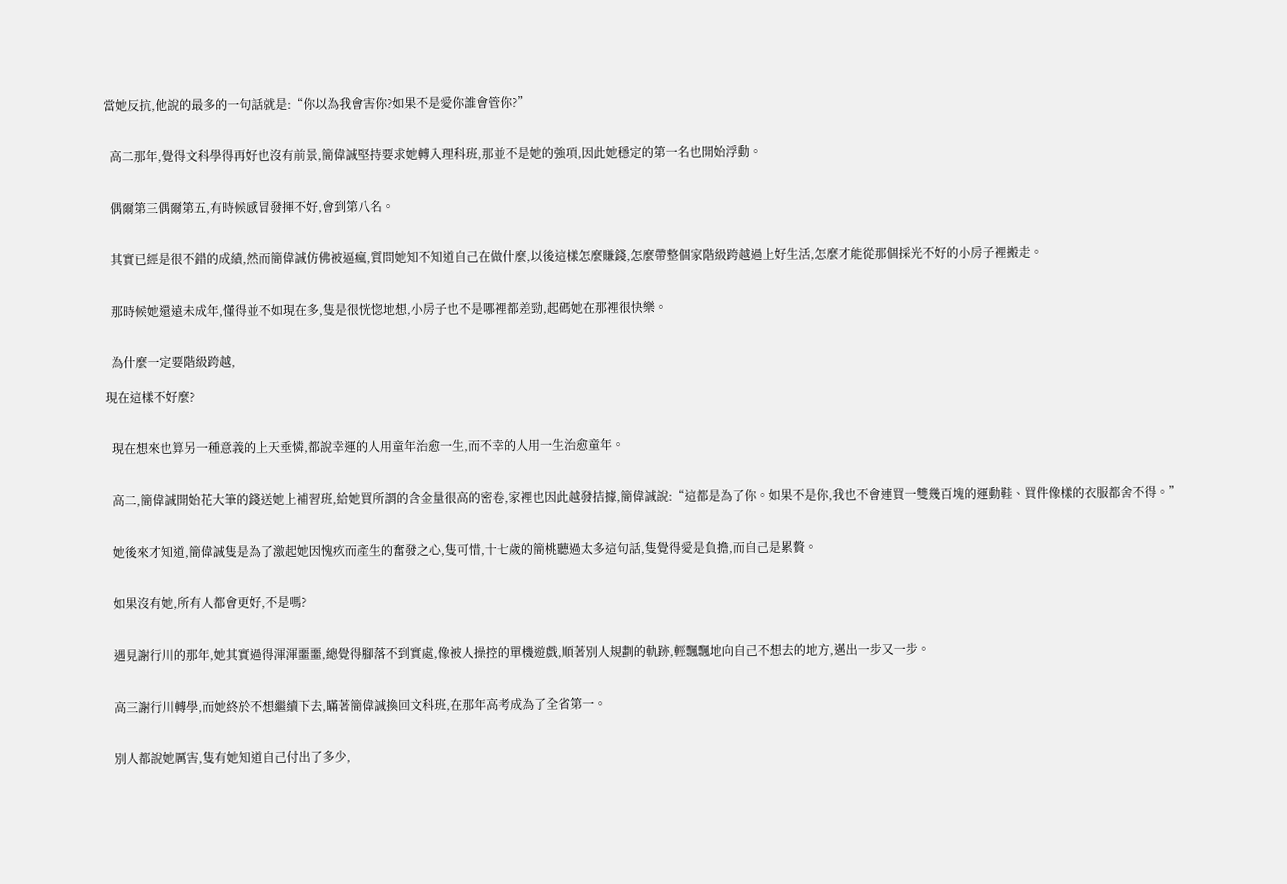當她反抗,他說的最多的一句話就是:“你以為我會害你?如果不是愛你誰會管你?”


  高二那年,覺得文科學得再好也沒有前景,簡偉誠堅持要求她轉入理科班,那並不是她的強項,因此她穩定的第一名也開始浮動。


  偶爾第三偶爾第五,有時候感冒發揮不好,會到第八名。


  其實已經是很不錯的成績,然而簡偉誠仿佛被逼瘋,質問她知不知道自己在做什麼,以後這樣怎麼賺錢,怎麼帶整個家階級跨越過上好生活,怎麼才能從那個採光不好的小房子裡搬走。


  那時候她還遠未成年,懂得並不如現在多,隻是很恍惚地想,小房子也不是哪裡都差勁,起碼她在那裡很快樂。


  為什麼一定要階級跨越,

現在這樣不好麼?


  現在想來也算另一種意義的上天垂憐,都說幸運的人用童年治愈一生,而不幸的人用一生治愈童年。


  高二,簡偉誠開始花大筆的錢送她上補習班,給她買所謂的含金量很高的密卷,家裡也因此越發拮據,簡偉誠說:“這都是為了你。如果不是你,我也不會連買一雙幾百塊的運動鞋、買件像樣的衣服都舍不得。”


  她後來才知道,簡偉誠隻是為了激起她因愧疚而產生的奮發之心,隻可惜,十七歲的簡桃聽過太多這句話,隻覺得愛是負擔,而自己是累贅。


  如果沒有她,所有人都會更好,不是嗎?


  遇見謝行川的那年,她其實過得渾渾噩噩,總覺得腳落不到實處,像被人操控的單機遊戲,順著別人規劃的軌跡,輕飄飄地向自己不想去的地方,邁出一步又一步。


  高三謝行川轉學,而她終於不想繼續下去,瞞著簡偉誠換回文科班,在那年高考成為了全省第一。


  別人都說她厲害,隻有她知道自己付出了多少,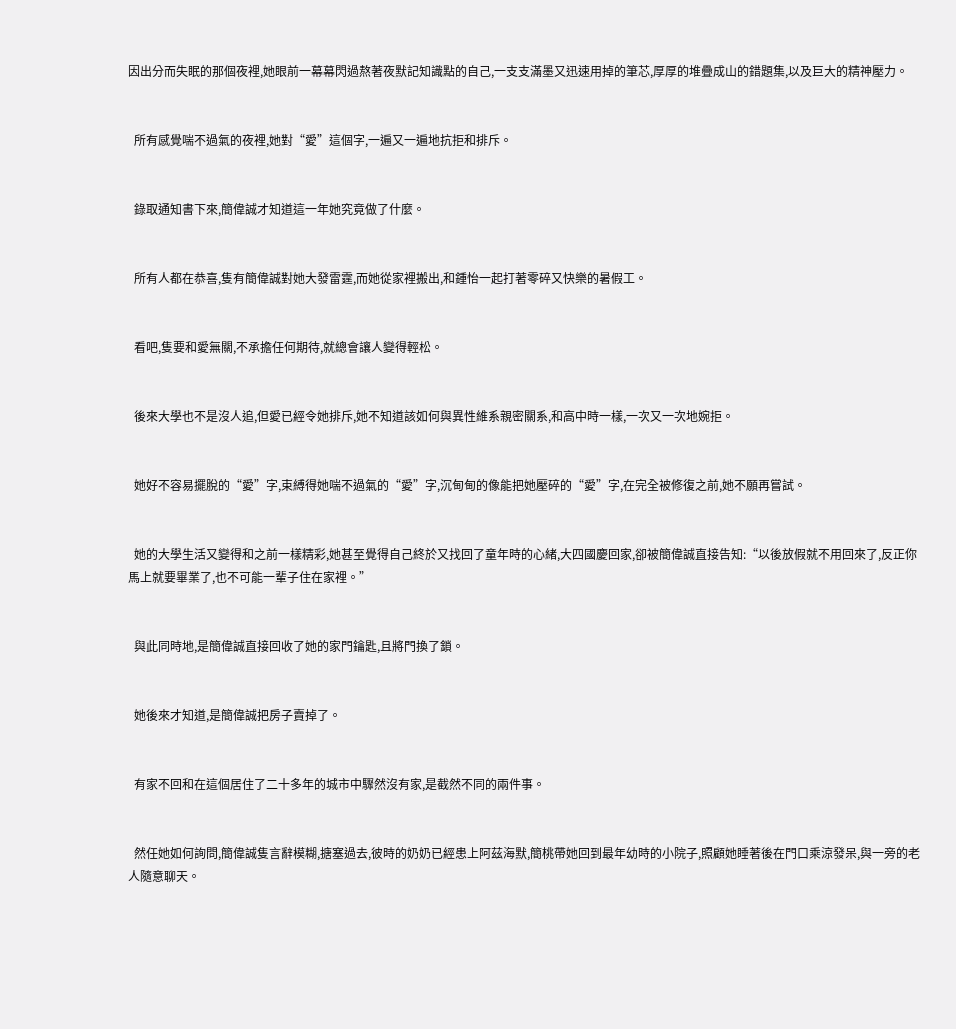因出分而失眠的那個夜裡,她眼前一幕幕閃過熬著夜默記知識點的自己,一支支滿墨又迅速用掉的筆芯,厚厚的堆疊成山的錯題集,以及巨大的精神壓力。


  所有感覺喘不過氣的夜裡,她對“愛”這個字,一遍又一遍地抗拒和排斥。


  錄取通知書下來,簡偉誠才知道這一年她究竟做了什麼。


  所有人都在恭喜,隻有簡偉誠對她大發雷霆,而她從家裡搬出,和鍾怡一起打著零碎又快樂的暑假工。


  看吧,隻要和愛無關,不承擔任何期待,就總會讓人變得輕松。


  後來大學也不是沒人追,但愛已經令她排斥,她不知道該如何與異性維系親密關系,和高中時一樣,一次又一次地婉拒。


  她好不容易擺脫的“愛”字,束縛得她喘不過氣的“愛”字,沉甸甸的像能把她壓碎的“愛”字,在完全被修復之前,她不願再嘗試。


  她的大學生活又變得和之前一樣精彩,她甚至覺得自己終於又找回了童年時的心緒,大四國慶回家,卻被簡偉誠直接告知:“以後放假就不用回來了,反正你馬上就要畢業了,也不可能一輩子住在家裡。”


  與此同時地,是簡偉誠直接回收了她的家門鑰匙,且將門換了鎖。


  她後來才知道,是簡偉誠把房子賣掉了。


  有家不回和在這個居住了二十多年的城市中驟然沒有家,是截然不同的兩件事。


  然任她如何詢問,簡偉誠隻言辭模糊,搪塞過去,彼時的奶奶已經患上阿茲海默,簡桃帶她回到最年幼時的小院子,照顧她睡著後在門口乘涼發呆,與一旁的老人隨意聊天。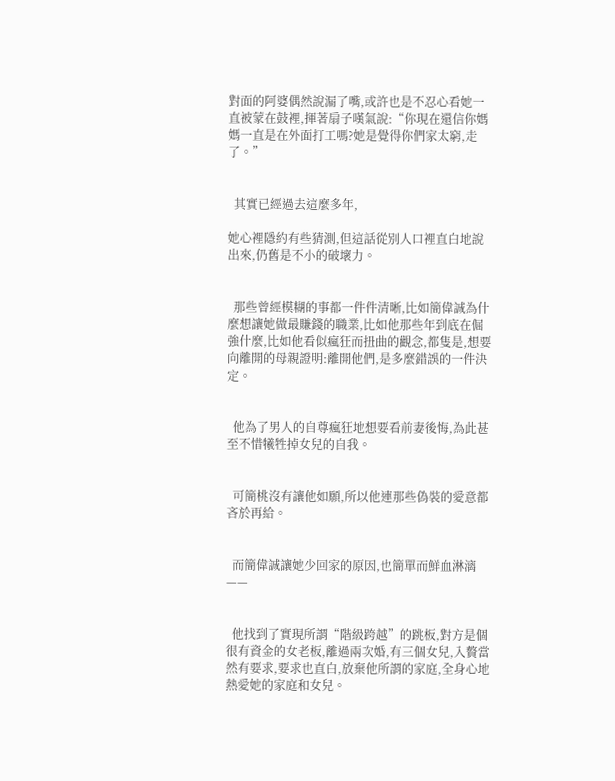對面的阿婆偶然說漏了嘴,或許也是不忍心看她一直被蒙在鼓裡,揮著扇子嘆氣說:“你現在還信你媽媽一直是在外面打工嗎?她是覺得你們家太窮,走了。”


  其實已經過去這麼多年,

她心裡隱約有些猜測,但這話從別人口裡直白地說出來,仍舊是不小的破壞力。


  那些曾經模糊的事都一件件清晰,比如簡偉誠為什麼想讓她做最賺錢的職業,比如他那些年到底在倔強什麼,比如他看似瘋狂而扭曲的觀念,都隻是,想要向離開的母親證明:離開他們,是多麼錯誤的一件決定。


  他為了男人的自尊瘋狂地想要看前妻後悔,為此甚至不惜犧牲掉女兒的自我。


  可簡桃沒有讓他如願,所以他連那些偽裝的愛意都吝於再給。


  而簡偉誠讓她少回家的原因,也簡單而鮮血淋漓——


  他找到了實現所謂“階級跨越”的跳板,對方是個很有資金的女老板,離過兩次婚,有三個女兒,入贅當然有要求,要求也直白,放棄他所謂的家庭,全身心地熱愛她的家庭和女兒。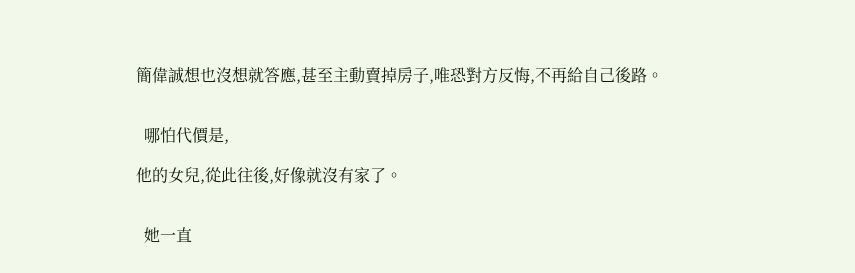簡偉誠想也沒想就答應,甚至主動賣掉房子,唯恐對方反悔,不再給自己後路。


  哪怕代價是,

他的女兒,從此往後,好像就沒有家了。


  她一直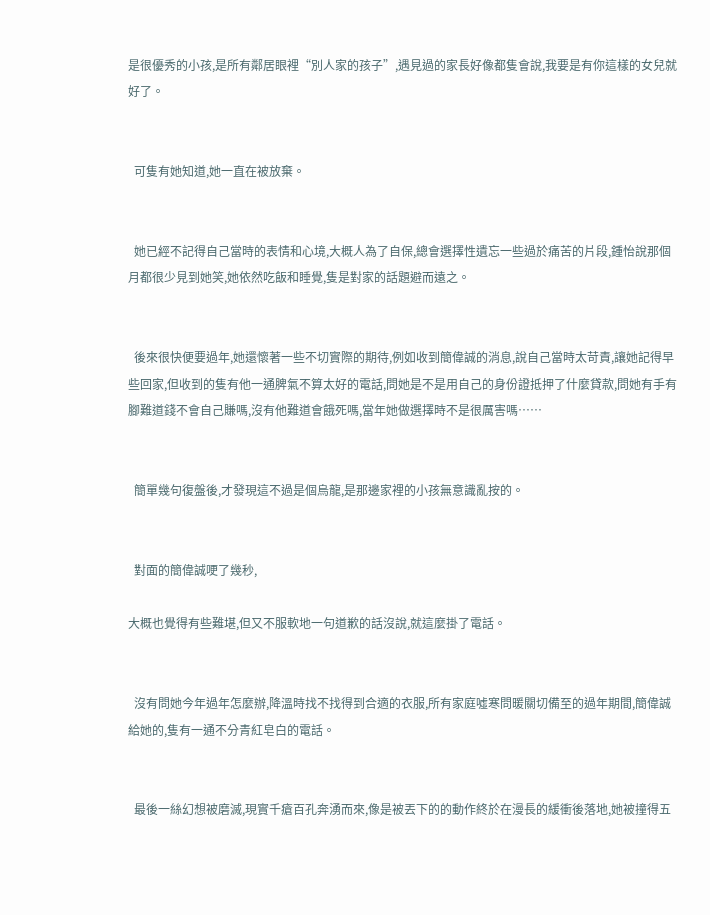是很優秀的小孩,是所有鄰居眼裡“別人家的孩子”,遇見過的家長好像都隻會說,我要是有你這樣的女兒就好了。


  可隻有她知道,她一直在被放棄。


  她已經不記得自己當時的表情和心境,大概人為了自保,總會選擇性遺忘一些過於痛苦的片段,鍾怡說那個月都很少見到她笑,她依然吃飯和睡覺,隻是對家的話題避而遠之。


  後來很快便要過年,她還懷著一些不切實際的期待,例如收到簡偉誠的消息,說自己當時太苛責,讓她記得早些回家,但收到的隻有他一通脾氣不算太好的電話,問她是不是用自己的身份證抵押了什麼貸款,問她有手有腳難道錢不會自己賺嗎,沒有他難道會餓死嗎,當年她做選擇時不是很厲害嗎……


  簡單幾句復盤後,才發現這不過是個烏龍,是那邊家裡的小孩無意識亂按的。


  對面的簡偉誠哽了幾秒,

大概也覺得有些難堪,但又不服軟地一句道歉的話沒說,就這麼掛了電話。


  沒有問她今年過年怎麼辦,降溫時找不找得到合適的衣服,所有家庭噓寒問暖關切備至的過年期間,簡偉誠給她的,隻有一通不分青紅皂白的電話。


  最後一絲幻想被磨滅,現實千瘡百孔奔湧而來,像是被丟下的的動作終於在漫長的緩衝後落地,她被撞得五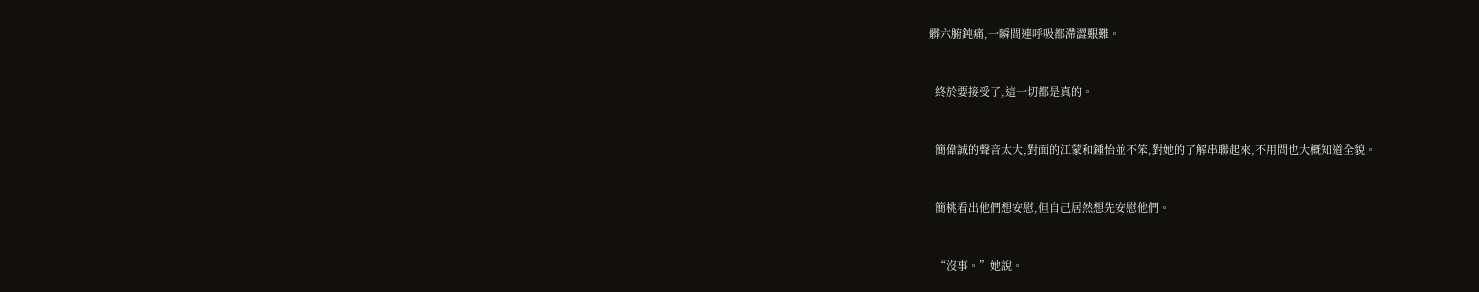髒六腑鈍痛,一瞬間連呼吸都滯澀艱難。


  終於要接受了,這一切都是真的。


  簡偉誠的聲音太大,對面的江蒙和鍾怡並不笨,對她的了解串聯起來,不用問也大概知道全貌。


  簡桃看出他們想安慰,但自己居然想先安慰他們。


  “沒事。”她說。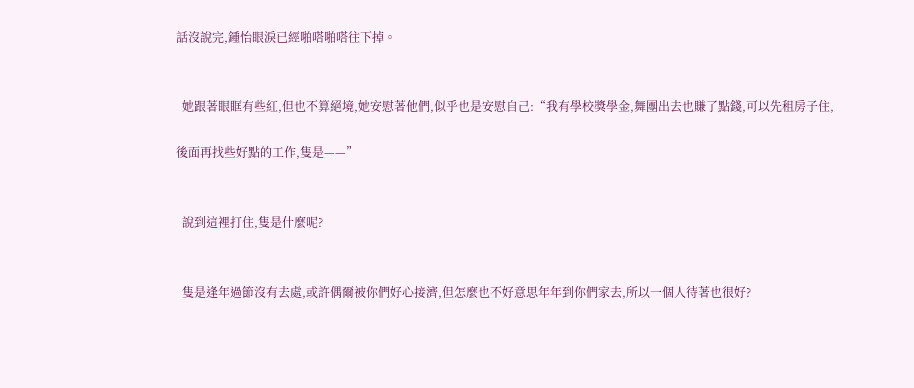話沒說完,鍾怡眼淚已經啪嗒啪嗒往下掉。


  她跟著眼眶有些紅,但也不算絕境,她安慰著他們,似乎也是安慰自己:“我有學校獎學金,舞團出去也賺了點錢,可以先租房子住,

後面再找些好點的工作,隻是——”


  說到這裡打住,隻是什麼呢?


  隻是逢年過節沒有去處,或許偶爾被你們好心接濟,但怎麼也不好意思年年到你們家去,所以一個人待著也很好?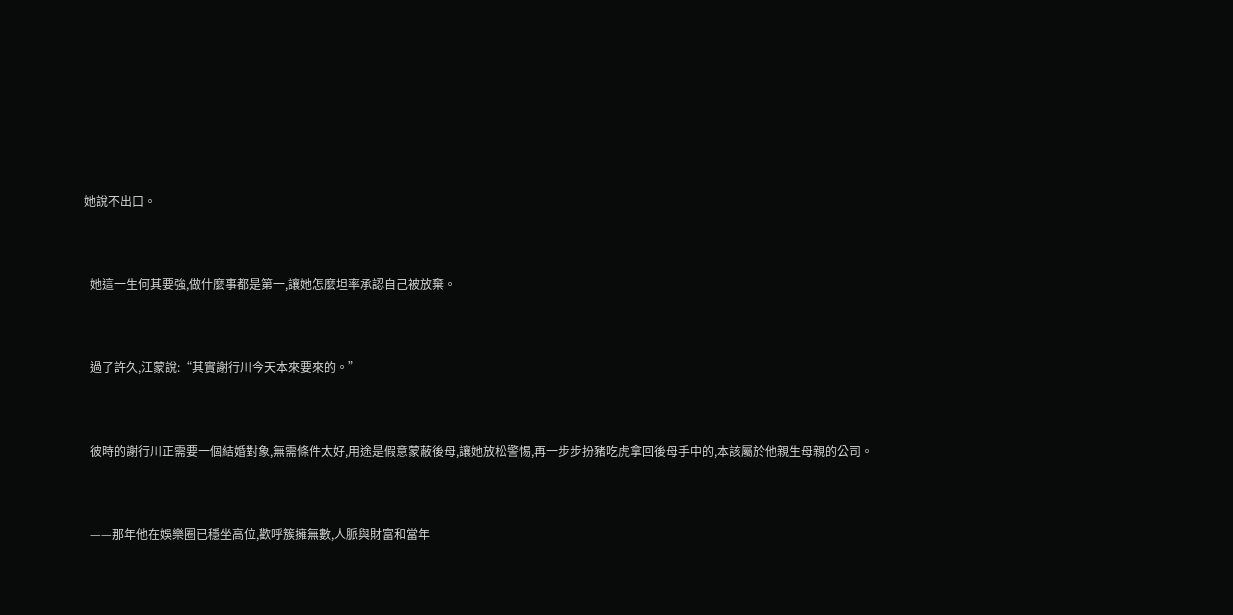她說不出口。


  她這一生何其要強,做什麼事都是第一,讓她怎麼坦率承認自己被放棄。


  過了許久,江蒙說:“其實謝行川今天本來要來的。”


  彼時的謝行川正需要一個結婚對象,無需條件太好,用途是假意蒙蔽後母,讓她放松警惕,再一步步扮豬吃虎拿回後母手中的,本該屬於他親生母親的公司。


  ——那年他在娛樂圈已穩坐高位,歡呼簇擁無數,人脈與財富和當年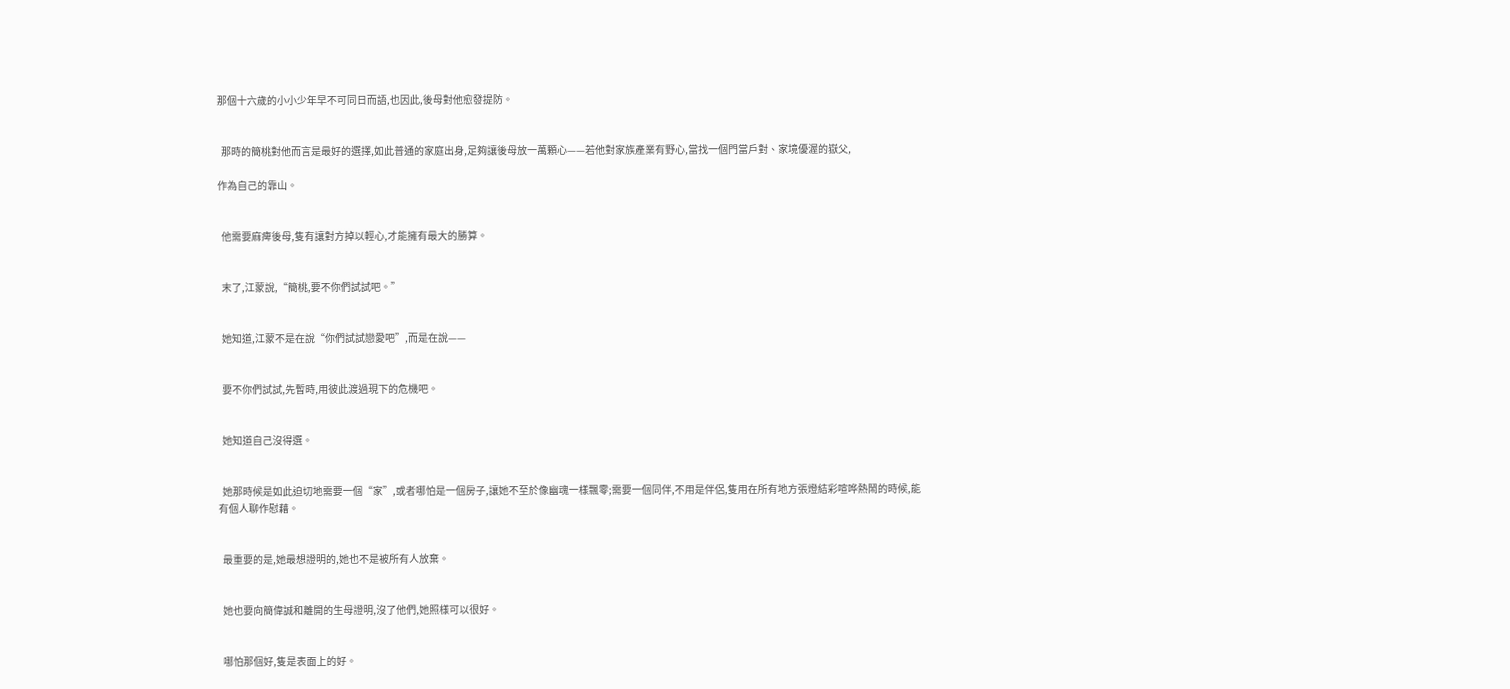那個十六歲的小小少年早不可同日而語,也因此,後母對他愈發提防。


  那時的簡桃對他而言是最好的選擇,如此普通的家庭出身,足夠讓後母放一萬顆心——若他對家族產業有野心,當找一個門當戶對、家境優渥的嶽父,

作為自己的靠山。


  他需要麻痺後母,隻有讓對方掉以輕心,才能擁有最大的勝算。


  末了,江蒙說,“簡桃,要不你們試試吧。”


  她知道,江蒙不是在說“你們試試戀愛吧”,而是在說——


  要不你們試試,先暫時,用彼此渡過現下的危機吧。


  她知道自己沒得選。


  她那時候是如此迫切地需要一個“家”,或者哪怕是一個房子,讓她不至於像幽魂一樣飄零;需要一個同伴,不用是伴侶,隻用在所有地方張燈結彩喧哗熱鬧的時候,能有個人聊作慰藉。


  最重要的是,她最想證明的,她也不是被所有人放棄。


  她也要向簡偉誠和離開的生母證明,沒了他們,她照樣可以很好。


  哪怕那個好,隻是表面上的好。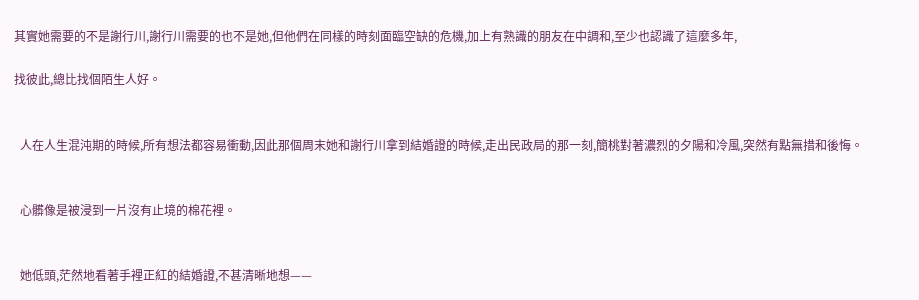其實她需要的不是謝行川,謝行川需要的也不是她,但他們在同樣的時刻面臨空缺的危機,加上有熟識的朋友在中調和,至少也認識了這麼多年,

找彼此,總比找個陌生人好。


  人在人生混沌期的時候,所有想法都容易衝動,因此那個周末她和謝行川拿到結婚證的時候,走出民政局的那一刻,簡桃對著濃烈的夕陽和冷風,突然有點無措和後悔。


  心髒像是被浸到一片沒有止境的棉花裡。


  她低頭,茫然地看著手裡正紅的結婚證,不甚清晰地想——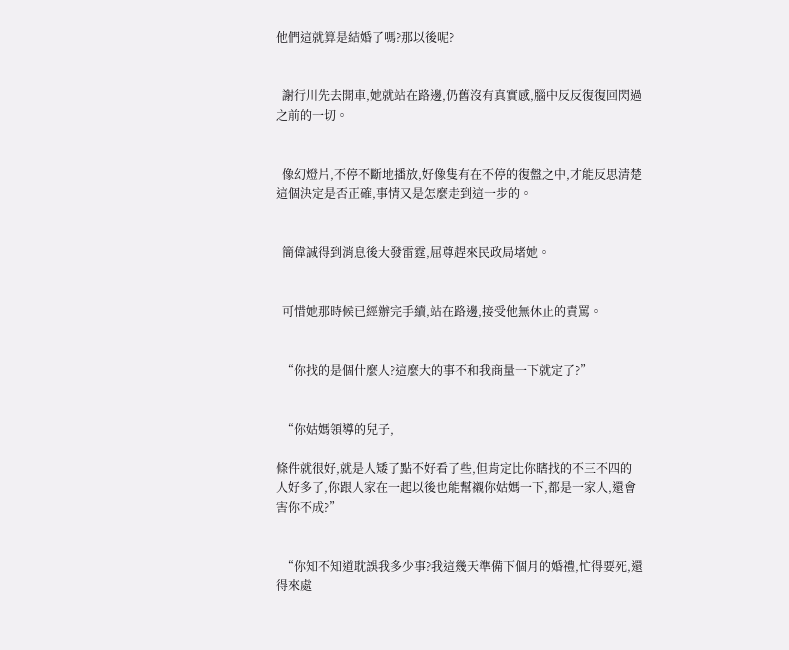他們這就算是結婚了嗎?那以後呢?


  謝行川先去開車,她就站在路邊,仍舊沒有真實感,腦中反反復復回閃過之前的一切。


  像幻燈片,不停不斷地播放,好像隻有在不停的復盤之中,才能反思清楚這個決定是否正確,事情又是怎麼走到這一步的。


  簡偉誠得到消息後大發雷霆,屈尊趕來民政局堵她。


  可惜她那時候已經辦完手續,站在路邊,接受他無休止的責罵。


  “你找的是個什麼人?這麼大的事不和我商量一下就定了?”


  “你姑媽領導的兒子,

條件就很好,就是人矮了點不好看了些,但肯定比你瞎找的不三不四的人好多了,你跟人家在一起以後也能幫襯你姑媽一下,都是一家人,還會害你不成?”


  “你知不知道耽誤我多少事?我這幾天準備下個月的婚禮,忙得要死,還得來處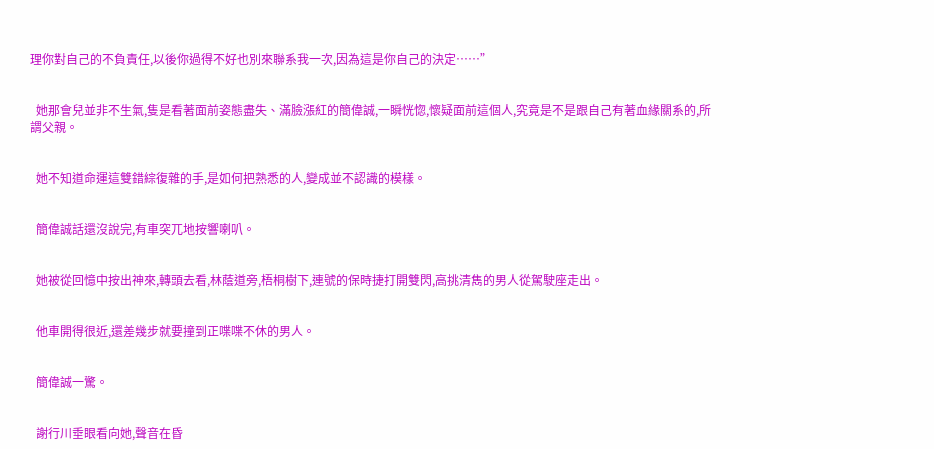理你對自己的不負責任,以後你過得不好也別來聯系我一次,因為這是你自己的決定……”


  她那會兒並非不生氣,隻是看著面前姿態盡失、滿臉漲紅的簡偉誠,一瞬恍惚,懷疑面前這個人,究竟是不是跟自己有著血緣關系的,所謂父親。


  她不知道命運這雙錯綜復雜的手,是如何把熟悉的人,變成並不認識的模樣。


  簡偉誠話還沒說完,有車突兀地按響喇叭。


  她被從回憶中按出神來,轉頭去看,林蔭道旁,梧桐樹下,連號的保時捷打開雙閃,高挑清雋的男人從駕駛座走出。


  他車開得很近,還差幾步就要撞到正喋喋不休的男人。


  簡偉誠一驚。


  謝行川垂眼看向她,聲音在昏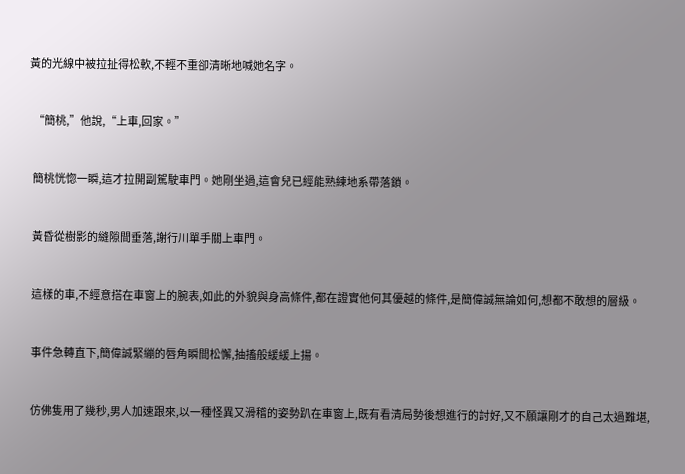黃的光線中被拉扯得松軟,不輕不重卻清晰地喊她名字。


  “簡桃,”他說,“上車,回家。”


  簡桃恍惚一瞬,這才拉開副駕駛車門。她剛坐過,這會兒已經能熟練地系帶落鎖。


  黃昏從樹影的縫隙間垂落,謝行川單手關上車門。


  這樣的車,不經意搭在車窗上的腕表,如此的外貌與身高條件,都在證實他何其優越的條件,是簡偉誠無論如何,想都不敢想的層級。


  事件急轉直下,簡偉誠緊繃的唇角瞬間松懈,抽搐般緩緩上揚。


  仿佛隻用了幾秒,男人加速跟來,以一種怪異又滑稽的姿勢趴在車窗上,既有看清局勢後想進行的討好,又不願讓剛才的自己太過難堪,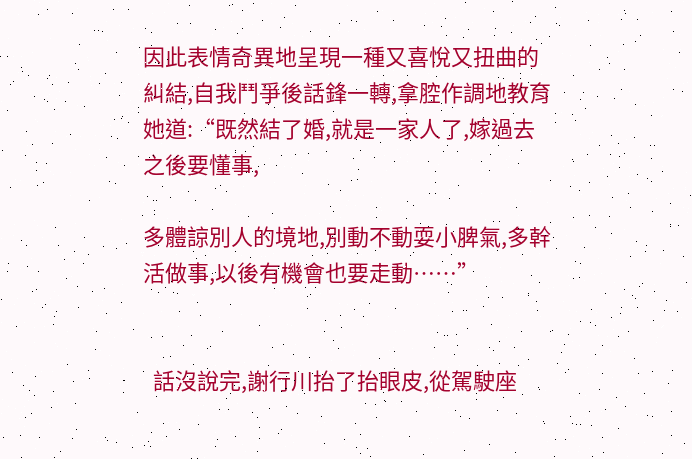因此表情奇異地呈現一種又喜悅又扭曲的糾結,自我鬥爭後話鋒一轉,拿腔作調地教育她道:“既然結了婚,就是一家人了,嫁過去之後要懂事,

多體諒別人的境地,別動不動耍小脾氣,多幹活做事,以後有機會也要走動……”


  話沒說完,謝行川抬了抬眼皮,從駕駛座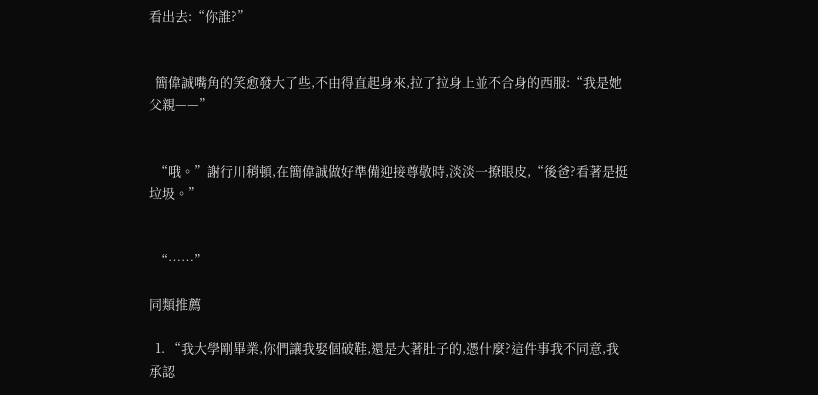看出去:“你誰?”


  簡偉誠嘴角的笑愈發大了些,不由得直起身來,拉了拉身上並不合身的西服:“我是她父親——”


  “哦。”謝行川稍頓,在簡偉誠做好準備迎接尊敬時,淡淡一撩眼皮,“後爸?看著是挺垃圾。”


  “……”

同類推薦

  1. “我大學剛畢業,你們讓我娶個破鞋,還是大著肚子的,憑什麼?這件事我不同意,我承認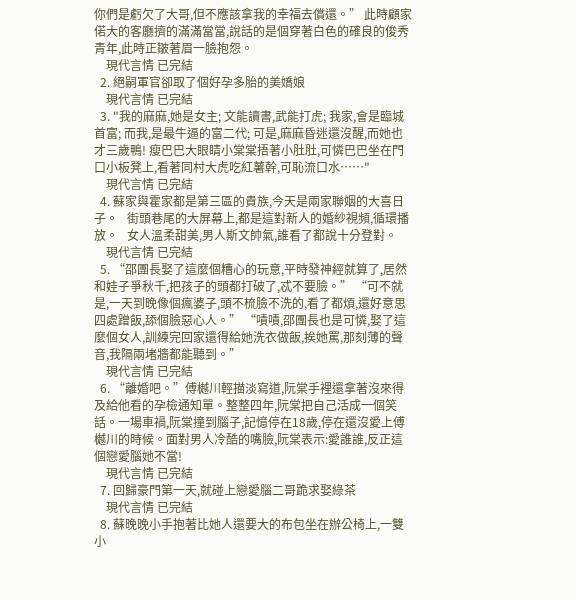你們是虧欠了大哥,但不應該拿我的幸福去償還。” 此時顧家偌大的客廳擠的滿滿當當,說話的是個穿著白色的確良的俊秀青年,此時正皺著眉一臉抱怨。
    現代言情 已完結
  2. 絕嗣軍官卻取了個好孕多胎的美嬌娘
    現代言情 已完結
  3. "我的麻麻,她是女主; 文能讀書,武能打虎; 我家,會是臨城首富; 而我,是最牛逼的富二代; 可是,麻麻昏迷還沒醒,而她也才三歲鴨! 瘦巴巴大眼睛小棠棠捂著小肚肚,可憐巴巴坐在門口小板凳上,看著同村大虎吃紅薯幹,可恥流口水……"
    現代言情 已完結
  4. 蘇家與霍家都是第三區的貴族,今天是兩家聯姻的大喜日子。   街頭巷尾的大屏幕上,都是這對新人的婚紗視頻,循環播放。   女人溫柔甜美,男人斯文帥氣,誰看了都說十分登對。
    現代言情 已完結
  5. “邵團長娶了這麼個糟心的玩意,平時發神經就算了,居然和娃子爭秋千,把孩子的頭都打破了,忒不要臉。” “可不就是,一天到晚像個瘋婆子,頭不梳臉不洗的,看了都煩,還好意思四處蹭飯,舔個臉惡心人。” “嘖嘖,邵團長也是可憐,娶了這麼個女人,訓練完回家還得給她洗衣做飯,挨她罵,那刻薄的聲音,我隔兩堵牆都能聽到。”
    現代言情 已完結
  6. “離婚吧。”傅樾川輕描淡寫道,阮棠手裡還拿著沒來得及給他看的孕檢通知單。整整四年,阮棠把自己活成一個笑話。一場車禍,阮棠撞到腦子,記憶停在18歲,停在還沒愛上傅樾川的時候。面對男人冷酷的嘴臉,阮棠表示:愛誰誰,反正這個戀愛腦她不當!
    現代言情 已完結
  7. 回歸豪門第一天,就碰上戀愛腦二哥跪求娶綠茶
    現代言情 已完結
  8. 蘇晚晚小手抱著比她人還要大的布包坐在辦公椅上,一雙小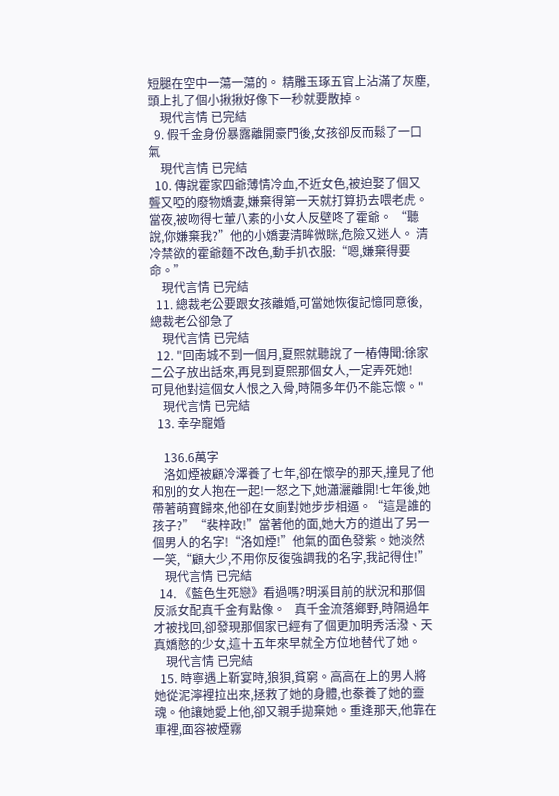短腿在空中一蕩一蕩的。 精雕玉琢五官上沾滿了灰塵,頭上扎了個小揪揪好像下一秒就要散掉。
    現代言情 已完結
  9. 假千金身份暴露離開豪門後,女孩卻反而鬆了一口氣
    現代言情 已完結
  10. 傳說霍家四爺薄情冷血,不近女色,被迫娶了個又聾又啞的廢物嬌妻,嫌棄得第一天就打算扔去喂老虎。 當夜,被吻得七葷八素的小女人反壁咚了霍爺。 “聽說,你嫌棄我?”他的小嬌妻清眸微眯,危險又迷人。 清冷禁欲的霍爺麵不改色,動手扒衣服:“嗯,嫌棄得要命。”
    現代言情 已完結
  11. 總裁老公要跟女孩離婚,可當她恢復記憶同意後,總裁老公卻急了
    現代言情 已完結
  12. "回南城不到一個月,夏熙就聽說了一樁傳聞:徐家二公子放出話來,再見到夏熙那個女人,一定弄死她!   可見他對這個女人恨之入骨,時隔多年仍不能忘懷。"
    現代言情 已完結
  13. 幸孕寵婚

    136.6萬字
    洛如煙被顧冷澤養了七年,卻在懷孕的那天,撞見了他和別的女人抱在一起!一怒之下,她瀟灑離開!七年後,她帶著萌寶歸來,他卻在女廁對她步步相逼。“這是誰的孩子?”“裴梓政!”當著他的面,她大方的道出了另一個男人的名字!“洛如煙!”他氣的面色發紫。她淡然一笑,“顧大少,不用你反復強調我的名字,我記得住!”
    現代言情 已完結
  14. 《藍色生死戀》看過嗎?明溪目前的狀況和那個反派女配真千金有點像。   真千金流落鄉野,時隔過年才被找回,卻發現那個家已經有了個更加明秀活潑、天真嬌憨的少女,這十五年來早就全方位地替代了她。
    現代言情 已完結
  15. 時寧遇上靳宴時,狼狽,貧窮。高高在上的男人將她從泥濘裡拉出來,拯救了她的身體,也豢養了她的靈魂。他讓她愛上他,卻又親手拋棄她。重逢那天,他靠在車裡,面容被煙霧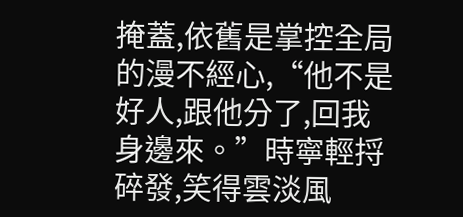掩蓋,依舊是掌控全局的漫不經心,“他不是好人,跟他分了,回我身邊來。”時寧輕捋碎發,笑得雲淡風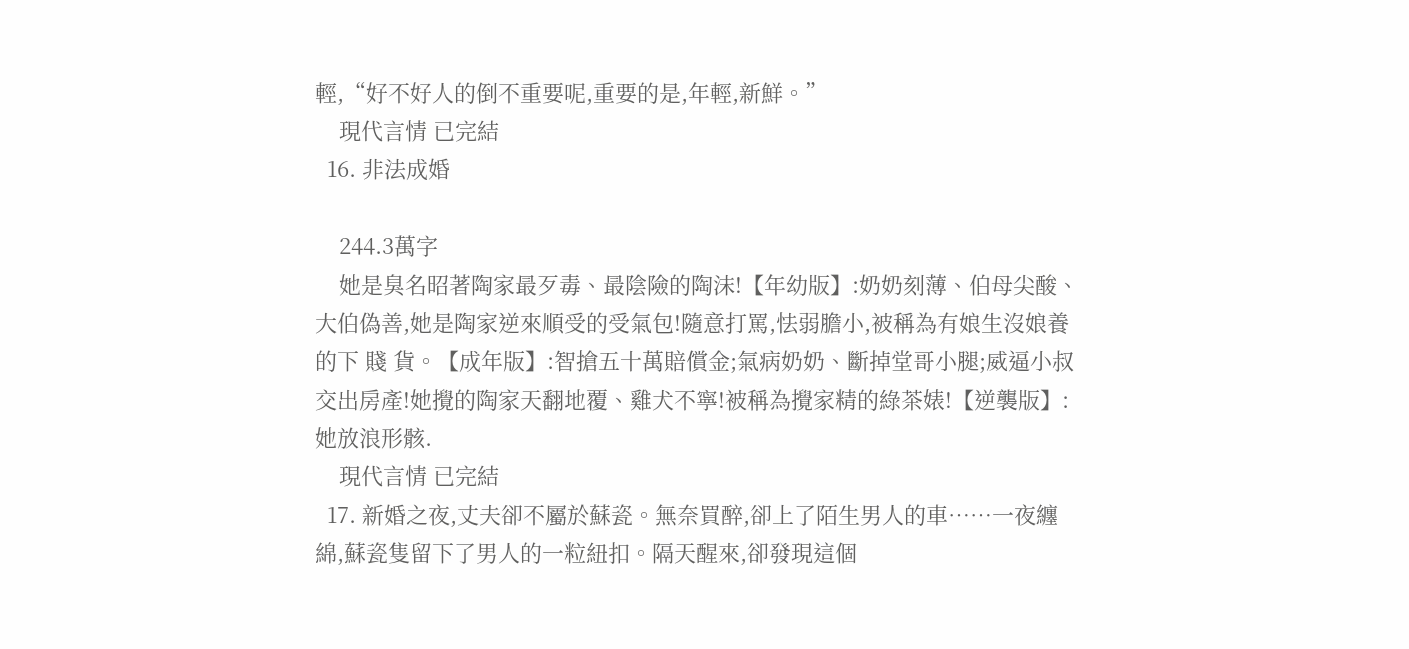輕,“好不好人的倒不重要呢,重要的是,年輕,新鮮。”
    現代言情 已完結
  16. 非法成婚

    244.3萬字
    她是臭名昭著陶家最歹毒、最陰險的陶沫!【年幼版】:奶奶刻薄、伯母尖酸、大伯偽善,她是陶家逆來順受的受氣包!隨意打罵,怯弱膽小,被稱為有娘生沒娘養的下 賤 貨。【成年版】:智搶五十萬賠償金;氣病奶奶、斷掉堂哥小腿;威逼小叔交出房產!她攪的陶家天翻地覆、雞犬不寧!被稱為攪家精的綠茶婊!【逆襲版】:她放浪形骸.
    現代言情 已完結
  17. 新婚之夜,丈夫卻不屬於蘇瓷。無奈買醉,卻上了陌生男人的車……一夜纏綿,蘇瓷隻留下了男人的一粒紐扣。隔天醒來,卻發現這個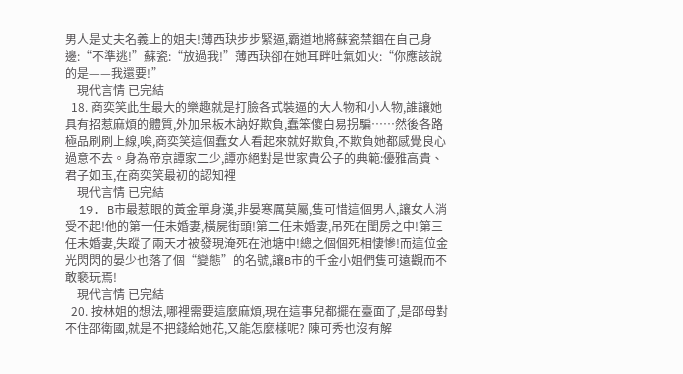男人是丈夫名義上的姐夫!薄西玦步步緊逼,霸道地將蘇瓷禁錮在自己身邊:“不準逃!”蘇瓷:“放過我!”薄西玦卻在她耳畔吐氣如火:“你應該說的是——我還要!”
    現代言情 已完結
  18. 商奕笑此生最大的樂趣就是打臉各式裝逼的大人物和小人物,誰讓她具有招惹麻煩的體質,外加呆板木訥好欺負,蠢笨傻白易拐騙……然後各路極品刷刷上線,唉,商奕笑這個蠢女人看起來就好欺負,不欺負她都感覺良心過意不去。身為帝京譚家二少,譚亦絕對是世家貴公子的典範:優雅高貴、君子如玉,在商奕笑最初的認知裡
    現代言情 已完結
  19. B市最惹眼的黃金單身漢,非晏寒厲莫屬,隻可惜這個男人,讓女人消受不起!他的第一任未婚妻,橫屍街頭!第二任未婚妻,吊死在閨房之中!第三任未婚妻,失蹤了兩天才被發現淹死在池塘中!總之個個死相悽慘!而這位金光閃閃的晏少也落了個“變態”的名號,讓B市的千金小姐們隻可遠觀而不敢褻玩焉!
    現代言情 已完結
  20. 按林姐的想法,哪裡需要這麼麻煩,現在這事兒都擺在臺面了,是邵母對不住邵衛國,就是不把錢給她花,又能怎麼樣呢? 陳可秀也沒有解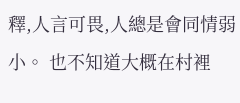釋,人言可畏,人總是會同情弱小。 也不知道大概在村裡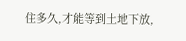住多久,才能等到土地下放,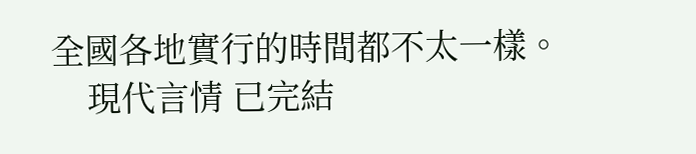全國各地實行的時間都不太一樣。
    現代言情 已完結